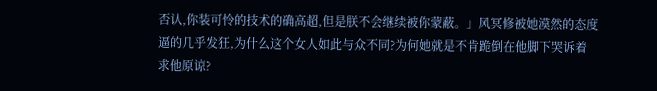否认,你装可怜的技术的确高超,但是朕不会继续被你蒙蔽。」风冥修被她漠然的态度逼的几乎发狂,为什么这个女人如此与众不同?为何她就是不肯跪倒在他脚下哭诉着求他原谅?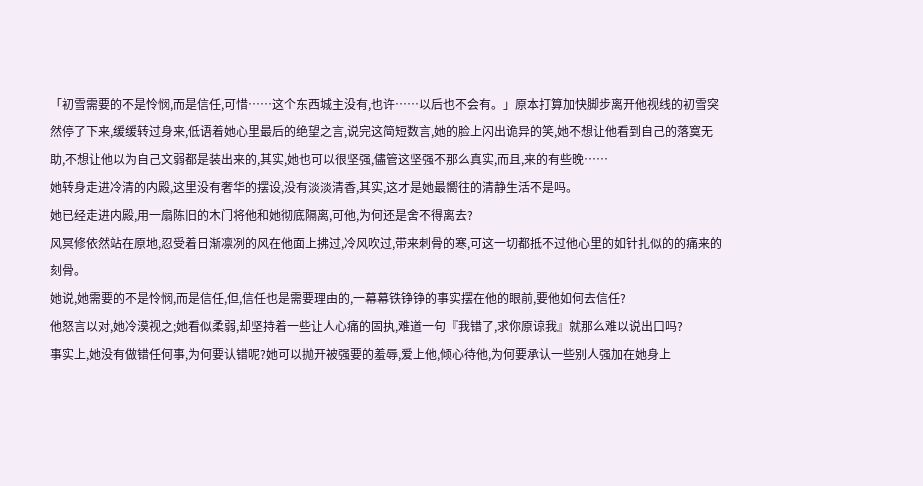「初雪需要的不是怜悯,而是信任,可惜……这个东西城主没有,也许……以后也不会有。」原本打算加快脚步离开他视线的初雪突然停了下来,缓缓转过身来,低语着她心里最后的绝望之言,说完这简短数言,她的脸上闪出诡异的笑,她不想让他看到自己的落寞无助,不想让他以为自己文弱都是装出来的,其实,她也可以很坚强,儘管这坚强不那么真实,而且,来的有些晚……
她转身走进冷清的内殿,这里没有奢华的摆设,没有淡淡清香,其实,这才是她最嚮往的清静生活不是吗。
她已经走进内殿,用一扇陈旧的木门将他和她彻底隔离,可他,为何还是舍不得离去?
风冥修依然站在原地,忍受着日渐凛冽的风在他面上拂过,冷风吹过,带来刺骨的寒,可这一切都抵不过他心里的如针扎似的的痛来的刻骨。
她说,她需要的不是怜悯,而是信任,但,信任也是需要理由的,一幕幕铁铮铮的事实摆在他的眼前,要他如何去信任?
他怒言以对,她冷漠视之;她看似柔弱,却坚持着一些让人心痛的固执,难道一句『我错了,求你原谅我』就那么难以说出口吗?
事实上,她没有做错任何事,为何要认错呢?她可以抛开被强要的羞辱,爱上他,倾心待他,为何要承认一些别人强加在她身上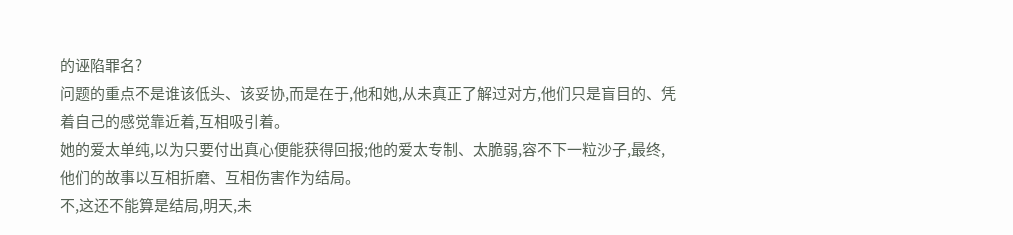的诬陷罪名?
问题的重点不是谁该低头、该妥协,而是在于,他和她,从未真正了解过对方,他们只是盲目的、凭着自己的感觉靠近着,互相吸引着。
她的爱太单纯,以为只要付出真心便能获得回报;他的爱太专制、太脆弱,容不下一粒沙子,最终,他们的故事以互相折磨、互相伤害作为结局。
不,这还不能算是结局,明天,未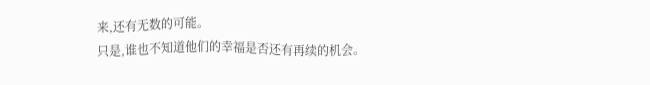来,还有无数的可能。
只是,谁也不知道他们的幸福是否还有再续的机会。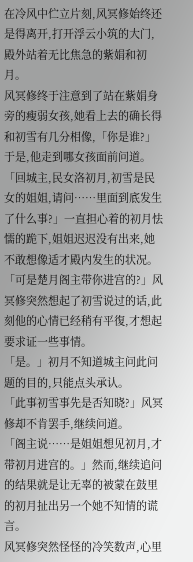在冷风中伫立片刻,风冥修始终还是得离开,打开浮云小筑的大门,殿外站着无比焦急的紫娟和初月。
风冥修终于注意到了站在紫娟身旁的瘦弱女孩,她看上去的确长得和初雪有几分相像,「你是谁?」于是,他走到哪女孩面前问道。
「回城主,民女洛初月,初雪是民女的姐姐,请问……里面到底发生了什么事?」一直担心着的初月怯懦的跪下,姐姐迟迟没有出来,她不敢想像适才殿内发生的状况。
「可是楚月阁主带你进宫的?」风冥修突然想起了初雪说过的话,此刻他的心情已经稍有平復,才想起要求证一些事情。
「是。」初月不知道城主问此问题的目的,只能点头承认。
「此事初雪事先是否知晓?」风冥修却不肯罢手,继续问道。
「阁主说……是姐姐想见初月,才带初月进宫的。」然而,继续追问的结果就是让无辜的被蒙在鼓里的初月扯出另一个她不知情的谎言。
风冥修突然怪怪的冷笑数声,心里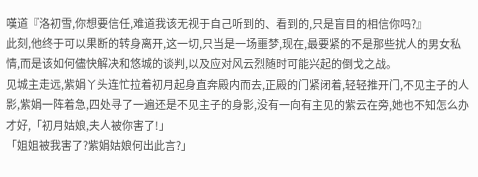嘆道『洛初雪,你想要信任,难道我该无视于自己听到的、看到的,只是盲目的相信你吗?』
此刻,他终于可以果断的转身离开,这一切,只当是一场噩梦,现在,最要紧的不是那些扰人的男女私情,而是该如何儘快解决和悠城的谈判,以及应对风云烈随时可能兴起的倒戈之战。
见城主走远,紫娟丫头连忙拉着初月起身直奔殿内而去,正殿的门紧闭着,轻轻推开门,不见主子的人影,紫娟一阵着急,四处寻了一遍还是不见主子的身影,没有一向有主见的紫云在旁,她也不知怎么办才好,「初月姑娘,夫人被你害了!」
「姐姐被我害了?紫娟姑娘何出此言?」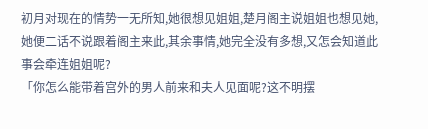初月对现在的情势一无所知,她很想见姐姐,楚月阁主说姐姐也想见她,她便二话不说跟着阁主来此,其余事情,她完全没有多想,又怎会知道此事会牵连姐姐呢?
「你怎么能带着宫外的男人前来和夫人见面呢?这不明摆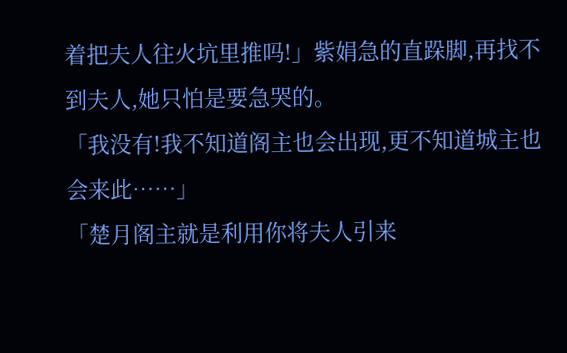着把夫人往火坑里推吗!」紫娟急的直跺脚,再找不到夫人,她只怕是要急哭的。
「我没有!我不知道阁主也会出现,更不知道城主也会来此……」
「楚月阁主就是利用你将夫人引来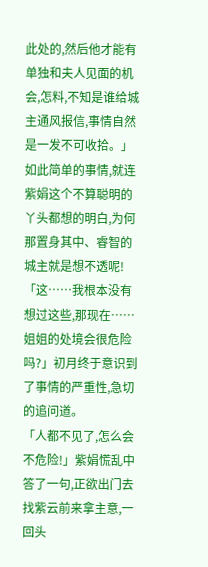此处的,然后他才能有单独和夫人见面的机会,怎料,不知是谁给城主通风报信,事情自然是一发不可收拾。」如此简单的事情,就连紫娟这个不算聪明的丫头都想的明白,为何那置身其中、睿智的城主就是想不透呢!
「这……我根本没有想过这些,那现在……姐姐的处境会很危险吗?」初月终于意识到了事情的严重性,急切的追问道。
「人都不见了,怎么会不危险!」紫娟慌乱中答了一句,正欲出门去找紫云前来拿主意,一回头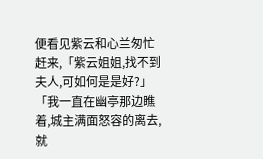便看见紫云和心兰匆忙赶来,「紫云姐姐,找不到夫人,可如何是是好?」
「我一直在幽亭那边瞧着,城主满面怒容的离去,就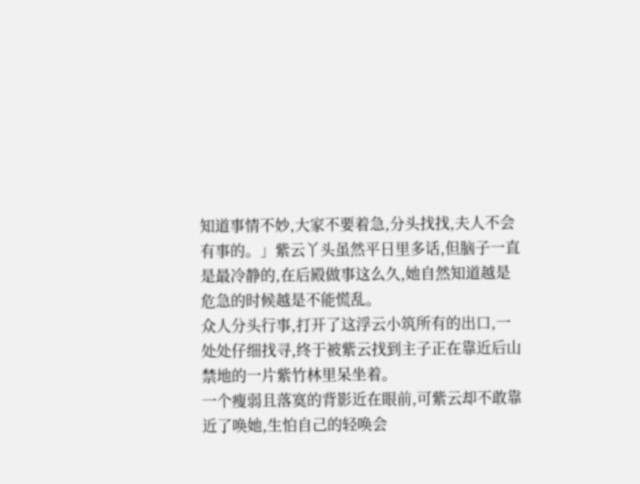知道事情不妙,大家不要着急,分头找找,夫人不会有事的。」紫云丫头虽然平日里多话,但脑子一直是最冷静的,在后殿做事这么久,她自然知道越是危急的时候越是不能慌乱。
众人分头行事,打开了这浮云小筑所有的出口,一处处仔细找寻,终于被紫云找到主子正在靠近后山禁地的一片紫竹林里呆坐着。
一个瘦弱且落寞的背影近在眼前,可紫云却不敢靠近了唤她,生怕自己的轻唤会